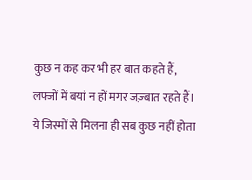कुछ न कह कर भी हर बात कहते हैं,
लफ्जों में बयां न हों मगर जज़्बात रहते हैं।
ये जिस्मों से मिलना ही सब कुछ नहीं होता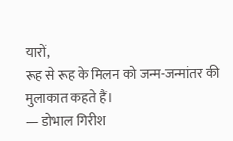यारों,
रूह से रूह के मिलन को जन्म-जन्मांतर की मुलाकात कहते हैं।
— डोभाल गिरीश